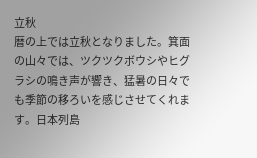立秋
暦の上では立秋となりました。箕面の山々では、ツクツクボウシやヒグラシの鳴き声が響き、猛暑の日々でも季節の移ろいを感じさせてくれます。日本列島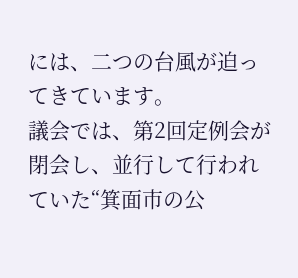には、二つの台風が迫ってきています。
議会では、第2回定例会が閉会し、並行して行われていた“箕面市の公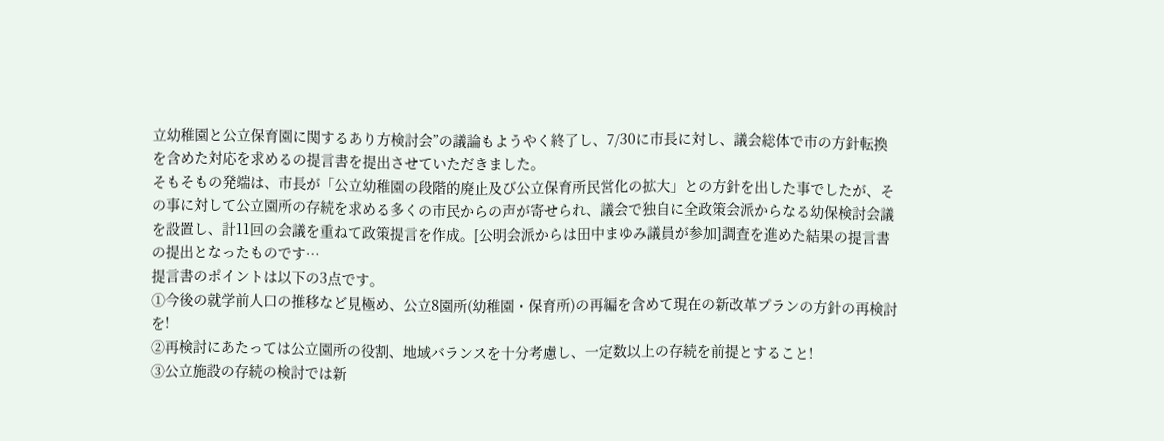立幼稚園と公立保育園に関するあり方検討会”の議論もようやく終了し、7/30に市長に対し、議会総体で市の方針転換を含めた対応を求めるの提言書を提出させていただきました。
そもそもの発端は、市長が「公立幼稚園の段階的廃止及び公立保育所民営化の拡大」との方針を出した事でしたが、その事に対して公立園所の存続を求める多くの市民からの声が寄せられ、議会で独自に全政策会派からなる幼保検討会議を設置し、計11回の会議を重ねて政策提言を作成。[公明会派からは田中まゆみ議員が参加]調査を進めた結果の提言書の提出となったものです…
提言書のポイントは以下の3点です。
①今後の就学前人口の推移など見極め、公立8園所(幼稚園・保育所)の再編を含めて現在の新改革プランの方針の再検討を!
②再検討にあたっては公立園所の役割、地域バランスを十分考慮し、一定数以上の存続を前提とすること!
③公立施設の存続の検討では新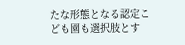たな形態となる認定こども園も選択肢とす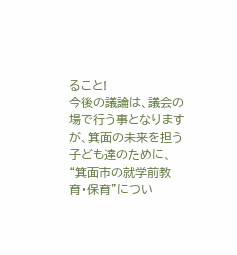ること!
今後の議論は、議会の場で行う事となりますが、箕面の未来を担う子ども達のために、“箕面市の就学前教育・保育”につい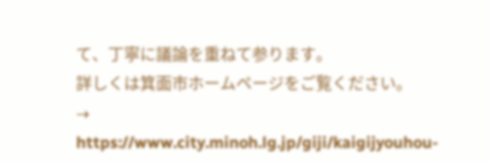て、丁寧に議論を重ねて参ります。
詳しくは箕面市ホームページをご覧ください。
→ https://www.city.minoh.lg.jp/giji/kaigijyouhou-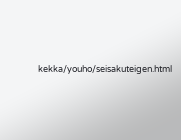kekka/youho/seisakuteigen.html